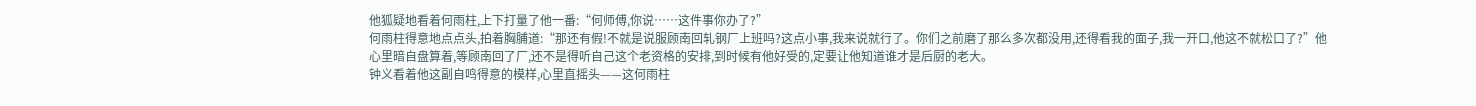他狐疑地看着何雨柱,上下打量了他一番:“何师傅,你说……这件事你办了?”
何雨柱得意地点点头,拍着胸脯道:“那还有假!不就是说服顾南回轧钢厂上班吗?这点小事,我来说就行了。你们之前磨了那么多次都没用,还得看我的面子,我一开口,他这不就松口了?”他心里暗自盘算着,等顾南回了厂,还不是得听自己这个老资格的安排,到时候有他好受的,定要让他知道谁才是后厨的老大。
钟义看着他这副自鸣得意的模样,心里直摇头——这何雨柱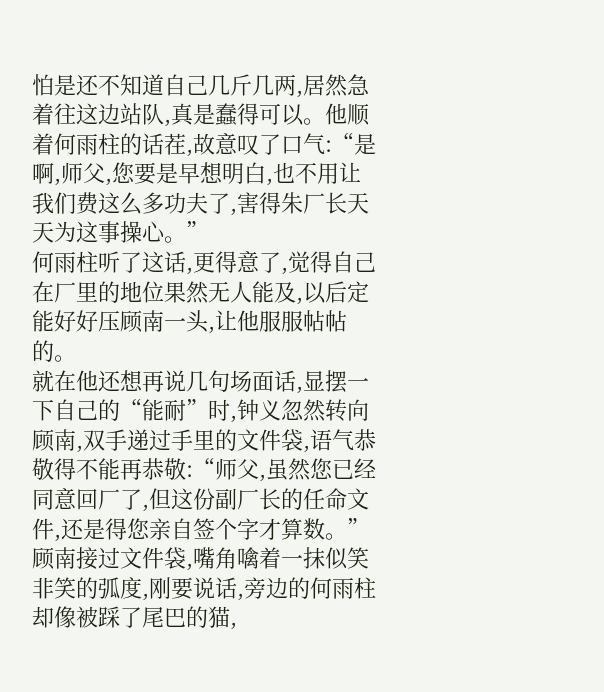怕是还不知道自己几斤几两,居然急着往这边站队,真是蠢得可以。他顺着何雨柱的话茬,故意叹了口气:“是啊,师父,您要是早想明白,也不用让我们费这么多功夫了,害得朱厂长天天为这事操心。”
何雨柱听了这话,更得意了,觉得自己在厂里的地位果然无人能及,以后定能好好压顾南一头,让他服服帖帖的。
就在他还想再说几句场面话,显摆一下自己的“能耐”时,钟义忽然转向顾南,双手递过手里的文件袋,语气恭敬得不能再恭敬:“师父,虽然您已经同意回厂了,但这份副厂长的任命文件,还是得您亲自签个字才算数。”
顾南接过文件袋,嘴角噙着一抹似笑非笑的弧度,刚要说话,旁边的何雨柱却像被踩了尾巴的猫,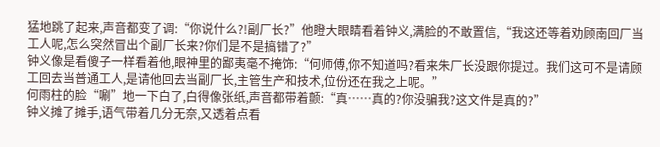猛地跳了起来,声音都变了调:“你说什么?!副厂长?”他瞪大眼睛看着钟义,满脸的不敢置信,“我这还等着劝顾南回厂当工人呢,怎么突然冒出个副厂长来?你们是不是搞错了?”
钟义像是看傻子一样看着他,眼神里的鄙夷毫不掩饰:“何师傅,你不知道吗?看来朱厂长没跟你提过。我们这可不是请顾工回去当普通工人,是请他回去当副厂长,主管生产和技术,位份还在我之上呢。”
何雨柱的脸“唰”地一下白了,白得像张纸,声音都带着颤:“真……真的?你没骗我?这文件是真的?”
钟义摊了摊手,语气带着几分无奈,又透着点看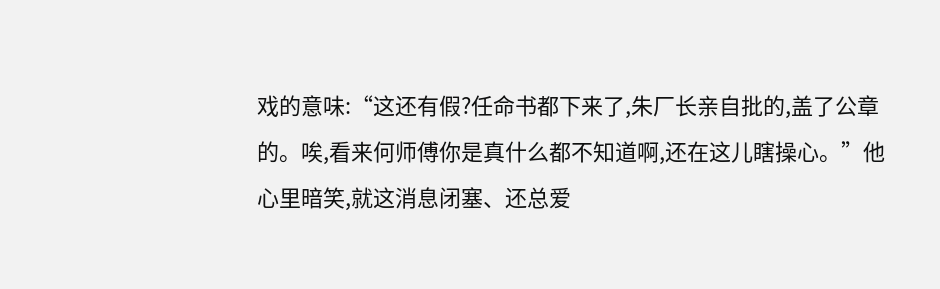戏的意味:“这还有假?任命书都下来了,朱厂长亲自批的,盖了公章的。唉,看来何师傅你是真什么都不知道啊,还在这儿瞎操心。”他心里暗笑,就这消息闭塞、还总爱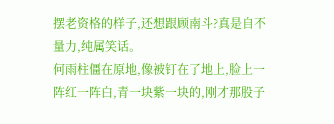摆老资格的样子,还想跟顾南斗?真是自不量力,纯属笑话。
何雨柱僵在原地,像被钉在了地上,脸上一阵红一阵白,青一块紫一块的,刚才那股子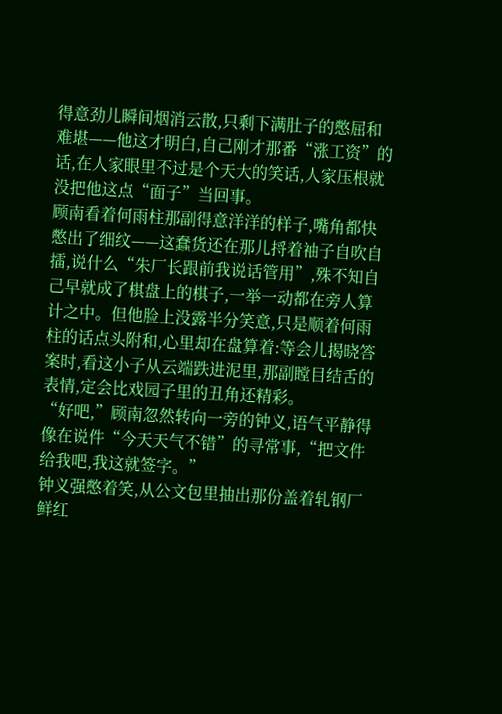得意劲儿瞬间烟消云散,只剩下满肚子的憋屈和难堪——他这才明白,自己刚才那番“涨工资”的话,在人家眼里不过是个天大的笑话,人家压根就没把他这点“面子”当回事。
顾南看着何雨柱那副得意洋洋的样子,嘴角都快憋出了细纹——这蠢货还在那儿捋着袖子自吹自擂,说什么“朱厂长跟前我说话管用”,殊不知自己早就成了棋盘上的棋子,一举一动都在旁人算计之中。但他脸上没露半分笑意,只是顺着何雨柱的话点头附和,心里却在盘算着:等会儿揭晓答案时,看这小子从云端跌进泥里,那副瞠目结舌的表情,定会比戏园子里的丑角还精彩。
“好吧,”顾南忽然转向一旁的钟义,语气平静得像在说件“今天天气不错”的寻常事,“把文件给我吧,我这就签字。”
钟义强憋着笑,从公文包里抽出那份盖着轧钢厂鲜红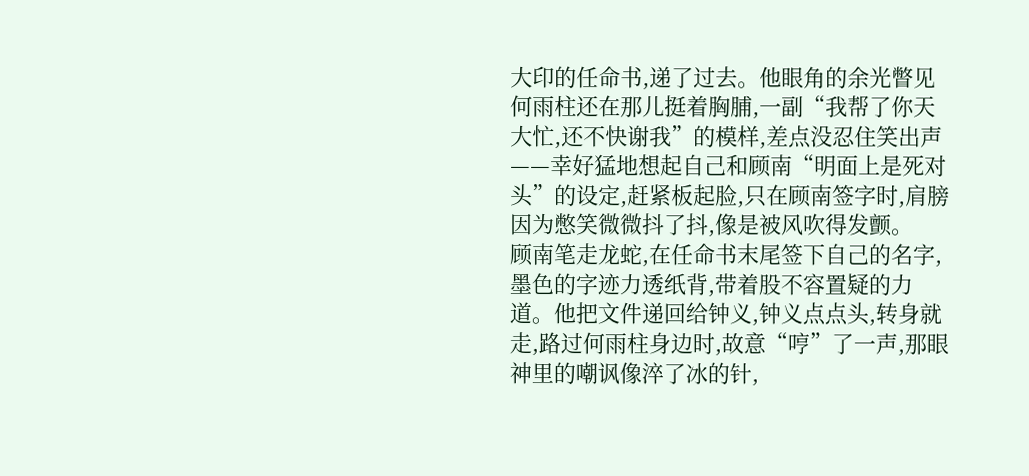大印的任命书,递了过去。他眼角的余光瞥见何雨柱还在那儿挺着胸脯,一副“我帮了你天大忙,还不快谢我”的模样,差点没忍住笑出声——幸好猛地想起自己和顾南“明面上是死对头”的设定,赶紧板起脸,只在顾南签字时,肩膀因为憋笑微微抖了抖,像是被风吹得发颤。
顾南笔走龙蛇,在任命书末尾签下自己的名字,墨色的字迹力透纸背,带着股不容置疑的力道。他把文件递回给钟义,钟义点点头,转身就走,路过何雨柱身边时,故意“哼”了一声,那眼神里的嘲讽像淬了冰的针,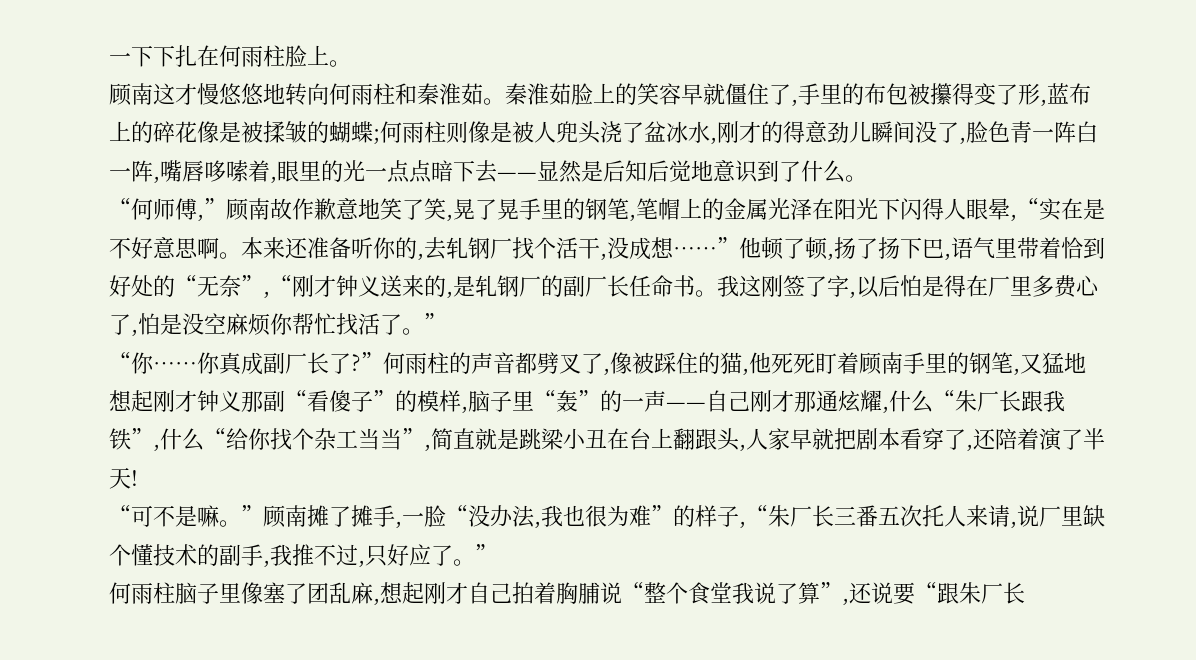一下下扎在何雨柱脸上。
顾南这才慢悠悠地转向何雨柱和秦淮茹。秦淮茹脸上的笑容早就僵住了,手里的布包被攥得变了形,蓝布上的碎花像是被揉皱的蝴蝶;何雨柱则像是被人兜头浇了盆冰水,刚才的得意劲儿瞬间没了,脸色青一阵白一阵,嘴唇哆嗦着,眼里的光一点点暗下去——显然是后知后觉地意识到了什么。
“何师傅,”顾南故作歉意地笑了笑,晃了晃手里的钢笔,笔帽上的金属光泽在阳光下闪得人眼晕,“实在是不好意思啊。本来还准备听你的,去轧钢厂找个活干,没成想……”他顿了顿,扬了扬下巴,语气里带着恰到好处的“无奈”,“刚才钟义送来的,是轧钢厂的副厂长任命书。我这刚签了字,以后怕是得在厂里多费心了,怕是没空麻烦你帮忙找活了。”
“你……你真成副厂长了?”何雨柱的声音都劈叉了,像被踩住的猫,他死死盯着顾南手里的钢笔,又猛地想起刚才钟义那副“看傻子”的模样,脑子里“轰”的一声——自己刚才那通炫耀,什么“朱厂长跟我铁”,什么“给你找个杂工当当”,简直就是跳梁小丑在台上翻跟头,人家早就把剧本看穿了,还陪着演了半天!
“可不是嘛。”顾南摊了摊手,一脸“没办法,我也很为难”的样子,“朱厂长三番五次托人来请,说厂里缺个懂技术的副手,我推不过,只好应了。”
何雨柱脑子里像塞了团乱麻,想起刚才自己拍着胸脯说“整个食堂我说了算”,还说要“跟朱厂长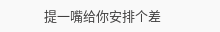提一嘴给你安排个差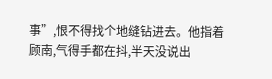事”,恨不得找个地缝钻进去。他指着顾南,气得手都在抖,半天没说出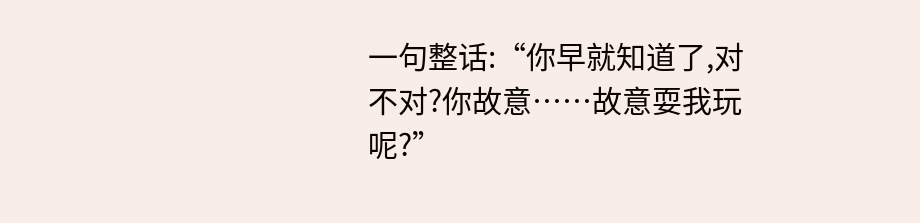一句整话:“你早就知道了,对不对?你故意……故意耍我玩呢?”